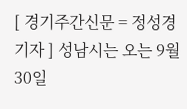[ 경기주간신문 = 정성경 기자 ] 성남시는 오는 9월 30일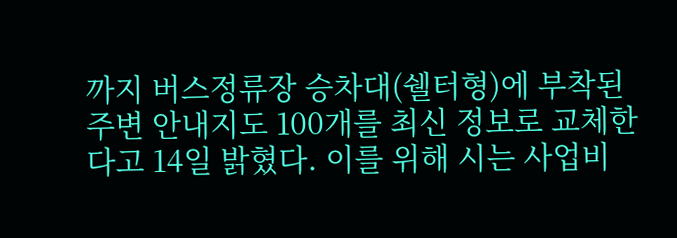까지 버스정류장 승차대(쉘터형)에 부착된 주변 안내지도 100개를 최신 정보로 교체한다고 14일 밝혔다. 이를 위해 시는 사업비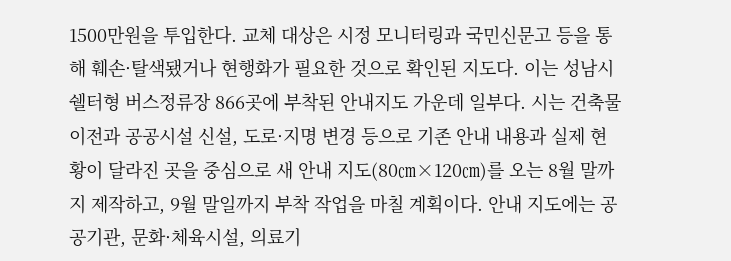1500만원을 투입한다. 교체 대상은 시정 모니터링과 국민신문고 등을 통해 훼손·탈색됐거나 현행화가 필요한 것으로 확인된 지도다. 이는 성남시 쉘터형 버스정류장 866곳에 부착된 안내지도 가운데 일부다. 시는 건축물 이전과 공공시설 신설, 도로·지명 변경 등으로 기존 안내 내용과 실제 현황이 달라진 곳을 중심으로 새 안내 지도(80㎝×120㎝)를 오는 8월 말까지 제작하고, 9월 말일까지 부착 작업을 마칠 계획이다. 안내 지도에는 공공기관, 문화·체육시설, 의료기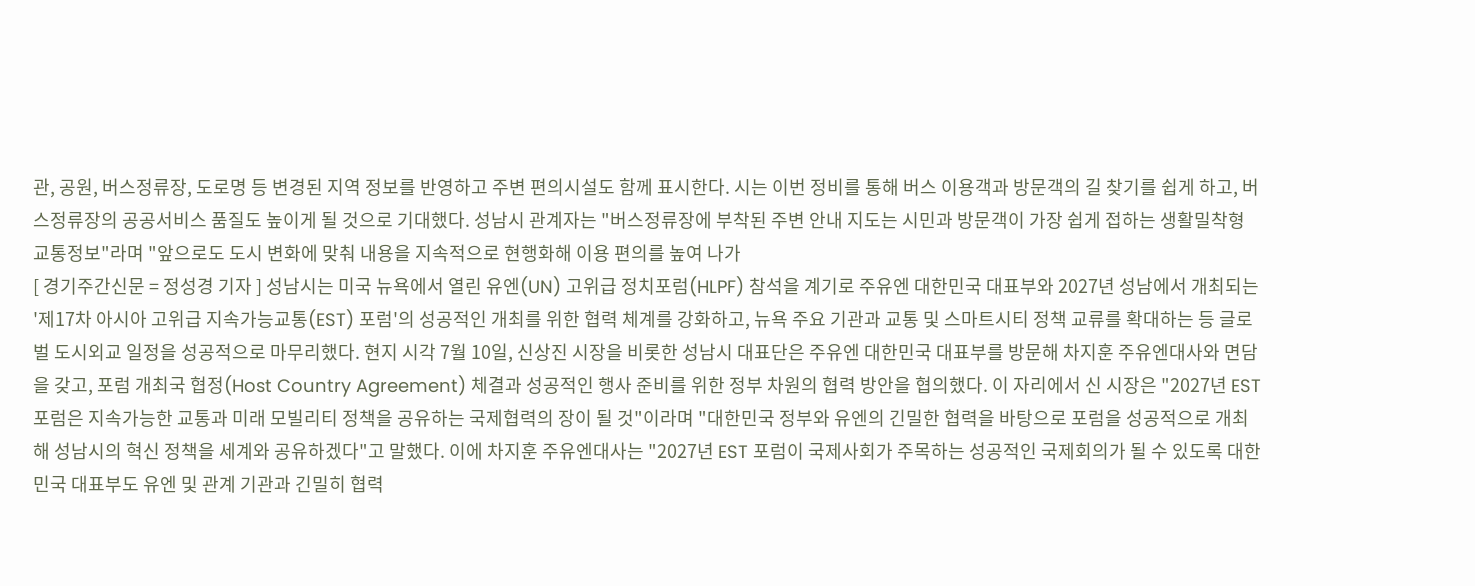관, 공원, 버스정류장, 도로명 등 변경된 지역 정보를 반영하고 주변 편의시설도 함께 표시한다. 시는 이번 정비를 통해 버스 이용객과 방문객의 길 찾기를 쉽게 하고, 버스정류장의 공공서비스 품질도 높이게 될 것으로 기대했다. 성남시 관계자는 "버스정류장에 부착된 주변 안내 지도는 시민과 방문객이 가장 쉽게 접하는 생활밀착형 교통정보"라며 "앞으로도 도시 변화에 맞춰 내용을 지속적으로 현행화해 이용 편의를 높여 나가
[ 경기주간신문 = 정성경 기자 ] 성남시는 미국 뉴욕에서 열린 유엔(UN) 고위급 정치포럼(HLPF) 참석을 계기로 주유엔 대한민국 대표부와 2027년 성남에서 개최되는 '제17차 아시아 고위급 지속가능교통(EST) 포럼'의 성공적인 개최를 위한 협력 체계를 강화하고, 뉴욕 주요 기관과 교통 및 스마트시티 정책 교류를 확대하는 등 글로벌 도시외교 일정을 성공적으로 마무리했다. 현지 시각 7월 10일, 신상진 시장을 비롯한 성남시 대표단은 주유엔 대한민국 대표부를 방문해 차지훈 주유엔대사와 면담을 갖고, 포럼 개최국 협정(Host Country Agreement) 체결과 성공적인 행사 준비를 위한 정부 차원의 협력 방안을 협의했다. 이 자리에서 신 시장은 "2027년 EST 포럼은 지속가능한 교통과 미래 모빌리티 정책을 공유하는 국제협력의 장이 될 것"이라며 "대한민국 정부와 유엔의 긴밀한 협력을 바탕으로 포럼을 성공적으로 개최해 성남시의 혁신 정책을 세계와 공유하겠다"고 말했다. 이에 차지훈 주유엔대사는 "2027년 EST 포럼이 국제사회가 주목하는 성공적인 국제회의가 될 수 있도록 대한민국 대표부도 유엔 및 관계 기관과 긴밀히 협력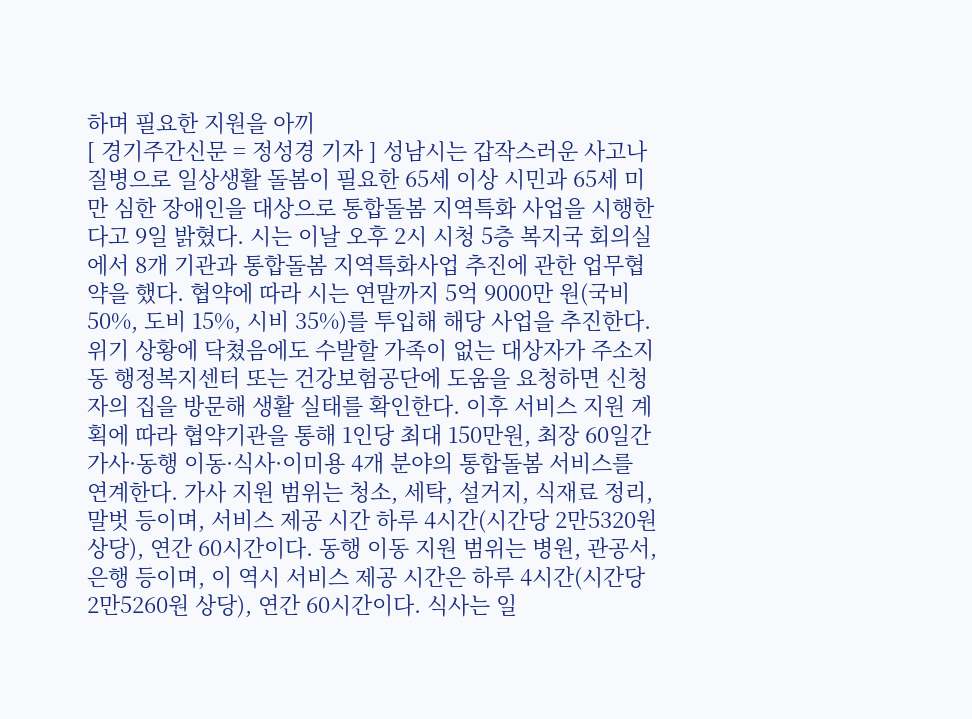하며 필요한 지원을 아끼
[ 경기주간신문 = 정성경 기자 ] 성남시는 갑작스러운 사고나 질병으로 일상생활 돌봄이 필요한 65세 이상 시민과 65세 미만 심한 장애인을 대상으로 통합돌봄 지역특화 사업을 시행한다고 9일 밝혔다. 시는 이날 오후 2시 시청 5층 복지국 회의실에서 8개 기관과 통합돌봄 지역특화사업 추진에 관한 업무협약을 했다. 협약에 따라 시는 연말까지 5억 9000만 원(국비 50%, 도비 15%, 시비 35%)를 투입해 해당 사업을 추진한다. 위기 상황에 닥쳤음에도 수발할 가족이 없는 대상자가 주소지 동 행정복지센터 또는 건강보험공단에 도움을 요청하면 신청자의 집을 방문해 생활 실태를 확인한다. 이후 서비스 지원 계획에 따라 협약기관을 통해 1인당 최대 150만원, 최장 60일간 가사·동행 이동·식사·이미용 4개 분야의 통합돌봄 서비스를 연계한다. 가사 지원 범위는 청소, 세탁, 설거지, 식재료 정리, 말벗 등이며, 서비스 제공 시간 하루 4시간(시간당 2만5320원 상당), 연간 60시간이다. 동행 이동 지원 범위는 병원, 관공서, 은행 등이며, 이 역시 서비스 제공 시간은 하루 4시간(시간당 2만5260원 상당), 연간 60시간이다. 식사는 일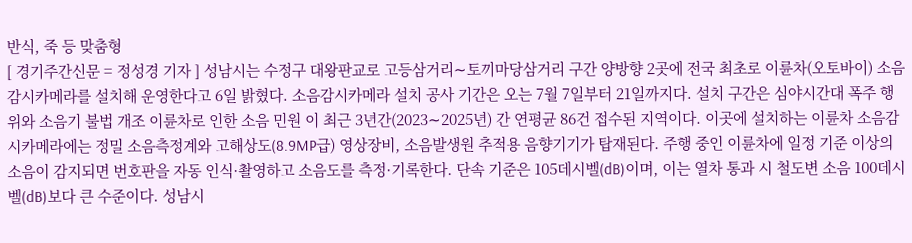반식, 죽 등 맞춤형
[ 경기주간신문 = 정성경 기자 ] 성남시는 수정구 대왕판교로 고등삼거리∼토끼마당삼거리 구간 양방향 2곳에 전국 최초로 이륜차(오토바이) 소음감시카메라를 설치해 운영한다고 6일 밝혔다. 소음감시카메라 설치 공사 기간은 오는 7월 7일부터 21일까지다. 설치 구간은 심야시간대 폭주 행위와 소음기 불법 개조 이륜차로 인한 소음 민원 이 최근 3년간(2023∼2025년) 간 연평균 86건 접수된 지역이다. 이곳에 설치하는 이륜차 소음감시카메라에는 정밀 소음측정계와 고해상도(8.9MP급) 영상장비, 소음발생원 추적용 음향기기가 탑재된다. 주행 중인 이륜차에 일정 기준 이상의 소음이 감지되면 번호판을 자동 인식·촬영하고 소음도를 측정·기록한다. 단속 기준은 105데시벨(dB)이며, 이는 열차 통과 시 철도변 소음 100데시벨(dB)보다 큰 수준이다. 성남시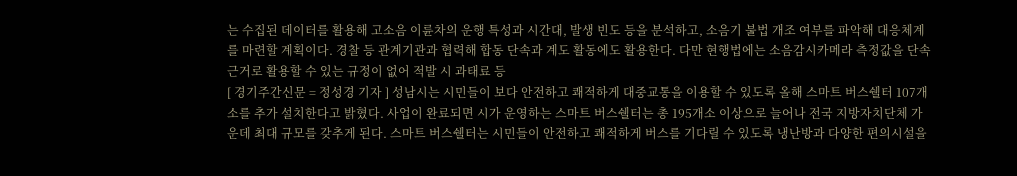는 수집된 데이터를 활용해 고소음 이륜차의 운행 특성과 시간대, 발생 빈도 등을 분석하고, 소음기 불법 개조 여부를 파악해 대응체계를 마련할 계획이다. 경찰 등 관계기관과 협력해 합동 단속과 계도 활동에도 활용한다. 다만 현행법에는 소음감시카메라 측정값을 단속 근거로 활용할 수 있는 규정이 없어 적발 시 과태료 등
[ 경기주간신문 = 정성경 기자 ] 성남시는 시민들이 보다 안전하고 쾌적하게 대중교통을 이용할 수 있도록 올해 스마트 버스쉘터 107개소를 추가 설치한다고 밝혔다. 사업이 완료되면 시가 운영하는 스마트 버스쉘터는 총 195개소 이상으로 늘어나 전국 지방자치단체 가운데 최대 규모를 갖추게 된다. 스마트 버스쉘터는 시민들이 안전하고 쾌적하게 버스를 기다릴 수 있도록 냉난방과 다양한 편의시설을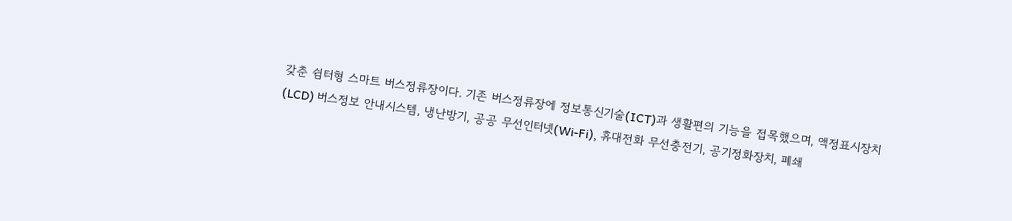갖춘 쉼터형 스마트 버스정류장이다. 기존 버스정류장에 정보통신기술(ICT)과 생활편의 기능을 접목했으며, 액정표시장치(LCD) 버스정보 안내시스템, 냉난방기, 공공 무선인터넷(Wi-Fi), 휴대전화 무선충전기, 공기정화장치, 폐쇄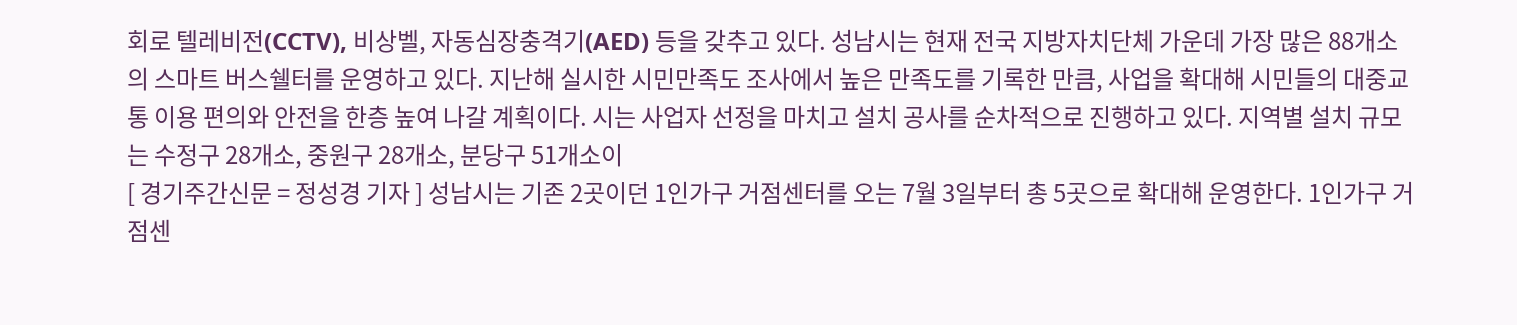회로 텔레비전(CCTV), 비상벨, 자동심장충격기(AED) 등을 갖추고 있다. 성남시는 현재 전국 지방자치단체 가운데 가장 많은 88개소의 스마트 버스쉘터를 운영하고 있다. 지난해 실시한 시민만족도 조사에서 높은 만족도를 기록한 만큼, 사업을 확대해 시민들의 대중교통 이용 편의와 안전을 한층 높여 나갈 계획이다. 시는 사업자 선정을 마치고 설치 공사를 순차적으로 진행하고 있다. 지역별 설치 규모는 수정구 28개소, 중원구 28개소, 분당구 51개소이
[ 경기주간신문 = 정성경 기자 ] 성남시는 기존 2곳이던 1인가구 거점센터를 오는 7월 3일부터 총 5곳으로 확대해 운영한다. 1인가구 거점센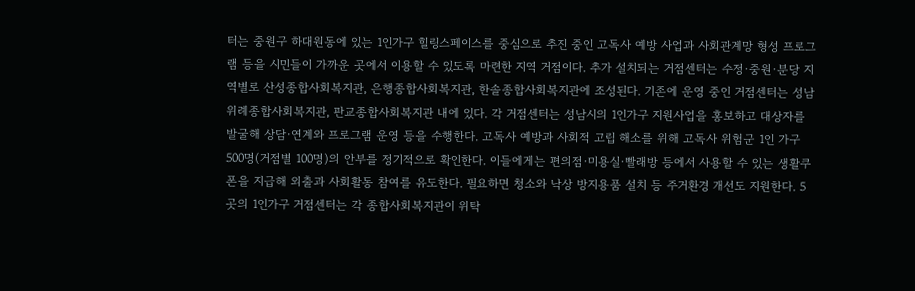터는 중원구 하대원동에 있는 1인가구 힐링스페이스를 중심으로 추진 중인 고독사 예방 사업과 사회관계망 형성 프로그램 등을 시민들이 가까운 곳에서 이용할 수 있도록 마련한 지역 거점이다. 추가 설치되는 거점센터는 수정·중원·분당 지역별로 산성종합사회복지관, 은행종합사회복지관, 한솔종합사회복지관에 조성된다. 기존에 운영 중인 거점센터는 성남위례종합사회복지관, 판교종합사회복지관 내에 있다. 각 거점센터는 성남시의 1인가구 지원사업을 홍보하고 대상자를 발굴해 상담·연계와 프로그램 운영 등을 수행한다. 고독사 예방과 사회적 고립 해소를 위해 고독사 위험군 1인 가구 500명(거점별 100명)의 안부를 정기적으로 확인한다. 이들에게는 편의점·미용실·빨래방 등에서 사용할 수 있는 생활쿠폰을 지급해 외출과 사회활동 참여를 유도한다. 필요하면 청소와 낙상 방지용품 설치 등 주거환경 개선도 지원한다. 5곳의 1인가구 거점센터는 각 종합사회복지관이 위탁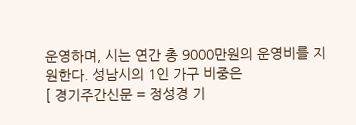운영하며, 시는 연간 총 9000만원의 운영비를 지원한다. 성남시의 1인 가구 비중은
[ 경기주간신문 = 정성경 기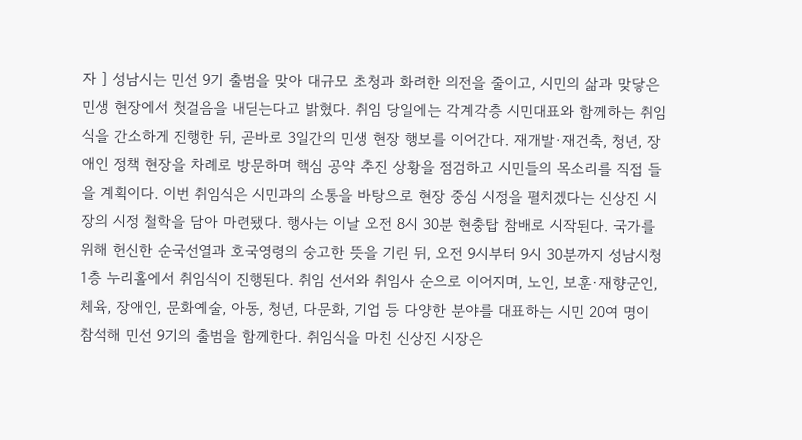자 ] 성남시는 민선 9기 출범을 맞아 대규모 초청과 화려한 의전을 줄이고, 시민의 삶과 맞닿은 민생 현장에서 첫걸음을 내딛는다고 밝혔다. 취임 당일에는 각계각층 시민대표와 함께하는 취임식을 간소하게 진행한 뒤, 곧바로 3일간의 민생 현장 행보를 이어간다. 재개발·재건축, 청년, 장애인 정책 현장을 차례로 방문하며 핵심 공약 추진 상황을 점검하고 시민들의 목소리를 직접 들을 계획이다. 이번 취임식은 시민과의 소통을 바탕으로 현장 중심 시정을 펼치겠다는 신상진 시장의 시정 철학을 담아 마련됐다. 행사는 이날 오전 8시 30분 현충탑 참배로 시작된다. 국가를 위해 헌신한 순국선열과 호국영령의 숭고한 뜻을 기린 뒤, 오전 9시부터 9시 30분까지 성남시청 1층 누리홀에서 취임식이 진행된다. 취임 선서와 취임사 순으로 이어지며, 노인, 보훈·재향군인, 체육, 장애인, 문화예술, 아동, 청년, 다문화, 기업 등 다양한 분야를 대표하는 시민 20여 명이 참석해 민선 9기의 출범을 함께한다. 취임식을 마친 신상진 시장은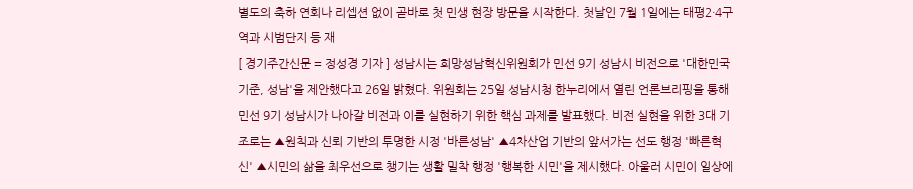별도의 축하 연회나 리셉션 없이 곧바로 첫 민생 현장 방문을 시작한다. 첫날인 7월 1일에는 태평2·4구역과 시범단지 등 재
[ 경기주간신문 = 정성경 기자 ] 성남시는 희망성남혁신위원회가 민선 9기 성남시 비전으로 '대한민국 기준, 성남'을 제안했다고 26일 밝혔다. 위원회는 25일 성남시청 한누리에서 열린 언론브리핑을 통해 민선 9기 성남시가 나아갈 비전과 이를 실현하기 위한 핵심 과제를 발표했다. 비전 실현을 위한 3대 기조로는 ▲원칙과 신뢰 기반의 투명한 시정 '바른성남' ▲4차산업 기반의 앞서가는 선도 행정 '빠른혁신' ▲시민의 삶을 최우선으로 챙기는 생활 밀착 행정 '행복한 시민'을 제시했다. 아울러 시민이 일상에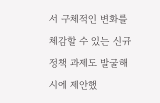서 구체적인 변화를 체감할 수 있는 신규 정책 과제도 발굴해 시에 제안했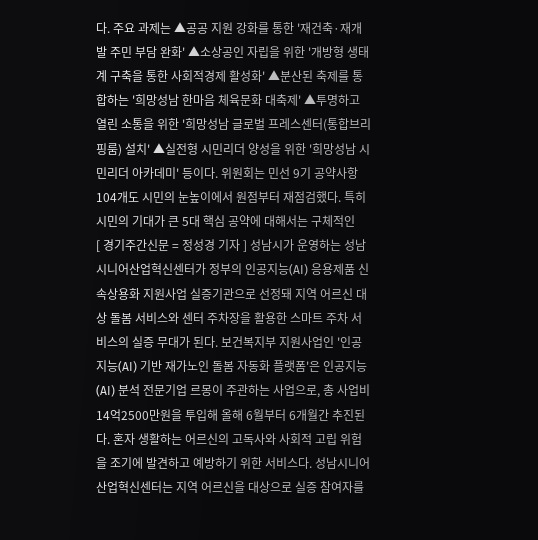다. 주요 과제는 ▲공공 지원 강화를 통한 '재건축·재개발 주민 부담 완화' ▲소상공인 자립을 위한 '개방형 생태계 구축을 통한 사회적경제 활성화' ▲분산된 축제를 통합하는 '희망성남 한마음 체육문화 대축제' ▲투명하고 열린 소통을 위한 '희망성남 글로벌 프레스센터(통합브리핑룸) 설치' ▲실전형 시민리더 양성을 위한 '희망성남 시민리더 아카데미' 등이다. 위원회는 민선 9기 공약사항 104개도 시민의 눈높이에서 원점부터 재점검했다. 특히 시민의 기대가 큰 5대 핵심 공약에 대해서는 구체적인
[ 경기주간신문 = 정성경 기자 ] 성남시가 운영하는 성남시니어산업혁신센터가 정부의 인공지능(AI) 응용제품 신속상용화 지원사업 실증기관으로 선정돼 지역 어르신 대상 돌봄 서비스와 센터 주차장을 활용한 스마트 주차 서비스의 실증 무대가 된다. 보건복지부 지원사업인 '인공지능(AI) 기반 재가노인 돌봄 자동화 플랫폼'은 인공지능(AI) 분석 전문기업 르몽이 주관하는 사업으로, 총 사업비 14억2500만원을 투입해 올해 6월부터 6개월간 추진된다. 혼자 생활하는 어르신의 고독사와 사회적 고립 위험을 조기에 발견하고 예방하기 위한 서비스다. 성남시니어산업혁신센터는 지역 어르신을 대상으로 실증 참여자를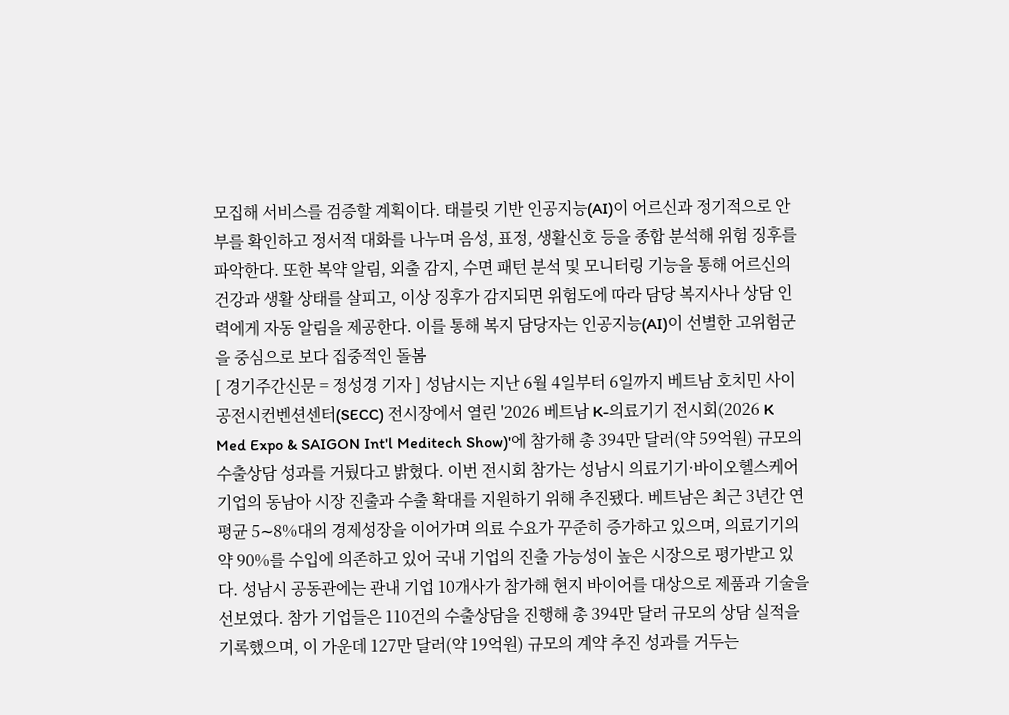모집해 서비스를 검증할 계획이다. 태블릿 기반 인공지능(AI)이 어르신과 정기적으로 안부를 확인하고 정서적 대화를 나누며 음성, 표정, 생활신호 등을 종합 분석해 위험 징후를 파악한다. 또한 복약 알림, 외출 감지, 수면 패턴 분석 및 모니터링 기능을 통해 어르신의 건강과 생활 상태를 살피고, 이상 징후가 감지되면 위험도에 따라 담당 복지사나 상담 인력에게 자동 알림을 제공한다. 이를 통해 복지 담당자는 인공지능(AI)이 선별한 고위험군을 중심으로 보다 집중적인 돌봄
[ 경기주간신문 = 정성경 기자 ] 성남시는 지난 6월 4일부터 6일까지 베트남 호치민 사이공전시컨벤션센터(SECC) 전시장에서 열린 '2026 베트남 K-의료기기 전시회(2026 K Med Expo & SAIGON Int'l Meditech Show)'에 참가해 총 394만 달러(약 59억원) 규모의 수출상담 성과를 거뒀다고 밝혔다. 이번 전시회 참가는 성남시 의료기기·바이오헬스케어 기업의 동남아 시장 진출과 수출 확대를 지원하기 위해 추진됐다. 베트남은 최근 3년간 연평균 5∼8%대의 경제성장을 이어가며 의료 수요가 꾸준히 증가하고 있으며, 의료기기의 약 90%를 수입에 의존하고 있어 국내 기업의 진출 가능성이 높은 시장으로 평가받고 있다. 성남시 공동관에는 관내 기업 10개사가 참가해 현지 바이어를 대상으로 제품과 기술을 선보였다. 참가 기업들은 110건의 수출상담을 진행해 총 394만 달러 규모의 상담 실적을 기록했으며, 이 가운데 127만 달러(약 19억원) 규모의 계약 추진 성과를 거두는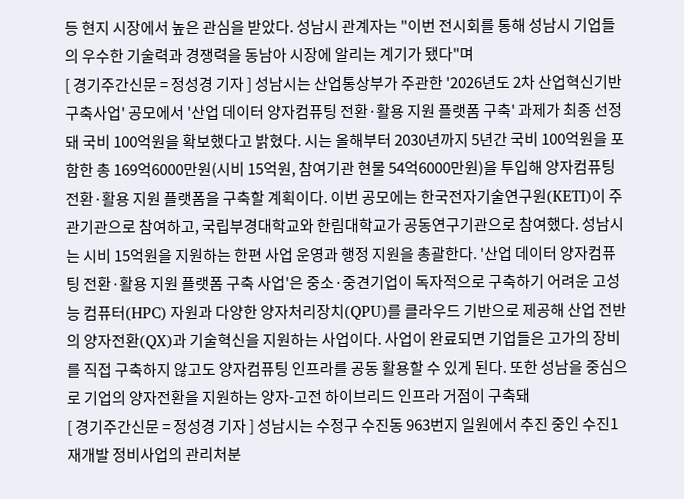등 현지 시장에서 높은 관심을 받았다. 성남시 관계자는 "이번 전시회를 통해 성남시 기업들의 우수한 기술력과 경쟁력을 동남아 시장에 알리는 계기가 됐다"며
[ 경기주간신문 = 정성경 기자 ] 성남시는 산업통상부가 주관한 '2026년도 2차 산업혁신기반구축사업' 공모에서 '산업 데이터 양자컴퓨팅 전환·활용 지원 플랫폼 구축' 과제가 최종 선정돼 국비 100억원을 확보했다고 밝혔다. 시는 올해부터 2030년까지 5년간 국비 100억원을 포함한 총 169억6000만원(시비 15억원, 참여기관 현물 54억6000만원)을 투입해 양자컴퓨팅 전환·활용 지원 플랫폼을 구축할 계획이다. 이번 공모에는 한국전자기술연구원(KETI)이 주관기관으로 참여하고, 국립부경대학교와 한림대학교가 공동연구기관으로 참여했다. 성남시는 시비 15억원을 지원하는 한편 사업 운영과 행정 지원을 총괄한다. '산업 데이터 양자컴퓨팅 전환·활용 지원 플랫폼 구축 사업'은 중소·중견기업이 독자적으로 구축하기 어려운 고성능 컴퓨터(HPC) 자원과 다양한 양자처리장치(QPU)를 클라우드 기반으로 제공해 산업 전반의 양자전환(QX)과 기술혁신을 지원하는 사업이다. 사업이 완료되면 기업들은 고가의 장비를 직접 구축하지 않고도 양자컴퓨팅 인프라를 공동 활용할 수 있게 된다. 또한 성남을 중심으로 기업의 양자전환을 지원하는 양자-고전 하이브리드 인프라 거점이 구축돼
[ 경기주간신문 = 정성경 기자 ] 성남시는 수정구 수진동 963번지 일원에서 추진 중인 수진1 재개발 정비사업의 관리처분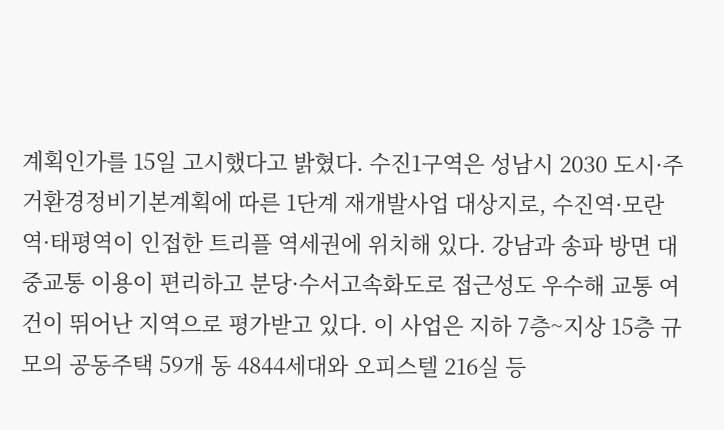계획인가를 15일 고시했다고 밝혔다. 수진1구역은 성남시 2030 도시·주거환경정비기본계획에 따른 1단계 재개발사업 대상지로, 수진역·모란역·태평역이 인접한 트리플 역세권에 위치해 있다. 강남과 송파 방면 대중교통 이용이 편리하고 분당·수서고속화도로 접근성도 우수해 교통 여건이 뛰어난 지역으로 평가받고 있다. 이 사업은 지하 7층~지상 15층 규모의 공동주택 59개 동 4844세대와 오피스텔 216실 등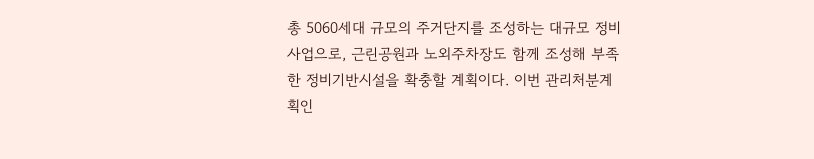총 5060세대 규모의 주거단지를 조성하는 대규모 정비사업으로, 근린공원과 노외주차장도 함께 조성해 부족한 정비기반시설을 확충할 계획이다. 이번 관리처분계획인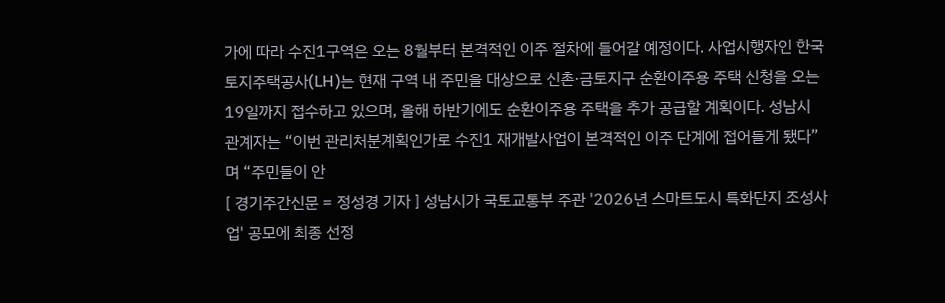가에 따라 수진1구역은 오는 8월부터 본격적인 이주 절차에 들어갈 예정이다. 사업시행자인 한국토지주택공사(LH)는 현재 구역 내 주민을 대상으로 신촌·금토지구 순환이주용 주택 신청을 오는 19일까지 접수하고 있으며, 올해 하반기에도 순환이주용 주택을 추가 공급할 계획이다. 성남시 관계자는 “이번 관리처분계획인가로 수진1 재개발사업이 본격적인 이주 단계에 접어들게 됐다”며 “주민들이 안
[ 경기주간신문 = 정성경 기자 ] 성남시가 국토교통부 주관 '2026년 스마트도시 특화단지 조성사업' 공모에 최종 선정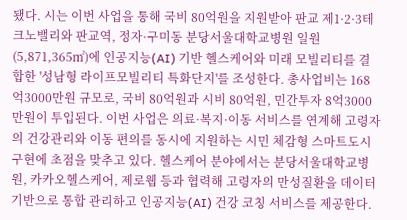됐다. 시는 이번 사업을 통해 국비 80억원을 지원받아 판교 제1·2·3테크노밸리와 판교역, 정자·구미동 분당서울대학교병원 일원(5,871,365㎡)에 인공지능(AI) 기반 헬스케어와 미래 모빌리티를 결합한 '성남형 라이프모빌리티 특화단지'를 조성한다. 총사업비는 168억3000만원 규모로, 국비 80억원과 시비 80억원, 민간투자 8억3000만원이 투입된다. 이번 사업은 의료·복지·이동 서비스를 연계해 고령자의 건강관리와 이동 편의를 동시에 지원하는 시민 체감형 스마트도시 구현에 초점을 맞추고 있다. 헬스케어 분야에서는 분당서울대학교병원, 카카오헬스케어, 제로웹 등과 협력해 고령자의 만성질환을 데이터 기반으로 통합 관리하고 인공지능(AI) 건강 코칭 서비스를 제공한다.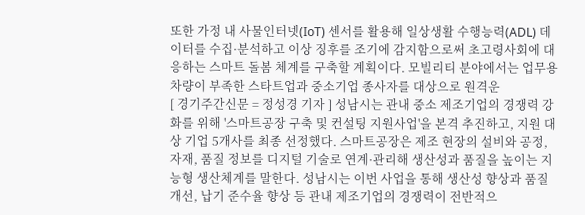또한 가정 내 사물인터넷(IoT) 센서를 활용해 일상생활 수행능력(ADL) 데이터를 수집·분석하고 이상 징후를 조기에 감지함으로써 초고령사회에 대응하는 스마트 돌봄 체계를 구축할 계획이다. 모빌리티 분야에서는 업무용 차량이 부족한 스타트업과 중소기업 종사자를 대상으로 원격운
[ 경기주간신문 = 정성경 기자 ] 성남시는 관내 중소 제조기업의 경쟁력 강화를 위해 '스마트공장 구축 및 컨설팅 지원사업'을 본격 추진하고, 지원 대상 기업 5개사를 최종 선정했다. 스마트공장은 제조 현장의 설비와 공정, 자재, 품질 정보를 디지털 기술로 연계·관리해 생산성과 품질을 높이는 지능형 생산체계를 말한다. 성남시는 이번 사업을 통해 생산성 향상과 품질 개선, 납기 준수율 향상 등 관내 제조기업의 경쟁력이 전반적으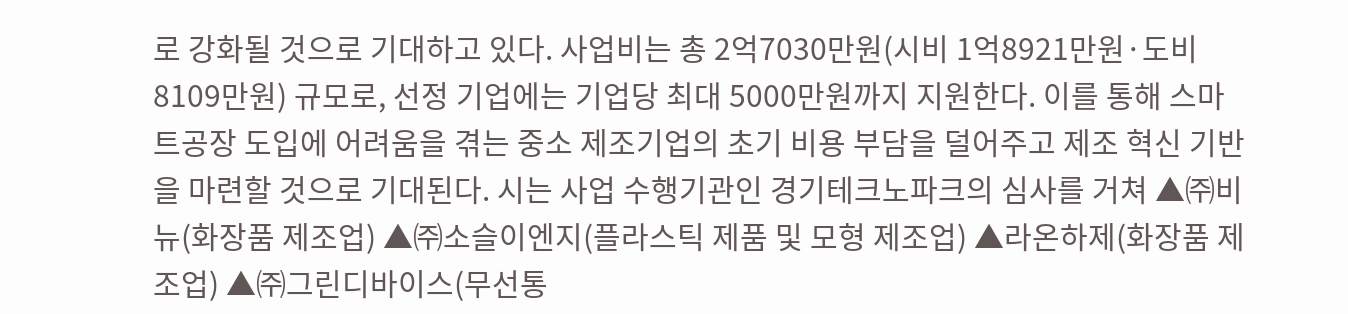로 강화될 것으로 기대하고 있다. 사업비는 총 2억7030만원(시비 1억8921만원·도비 8109만원) 규모로, 선정 기업에는 기업당 최대 5000만원까지 지원한다. 이를 통해 스마트공장 도입에 어려움을 겪는 중소 제조기업의 초기 비용 부담을 덜어주고 제조 혁신 기반을 마련할 것으로 기대된다. 시는 사업 수행기관인 경기테크노파크의 심사를 거쳐 ▲㈜비뉴(화장품 제조업) ▲㈜소슬이엔지(플라스틱 제품 및 모형 제조업) ▲라온하제(화장품 제조업) ▲㈜그린디바이스(무선통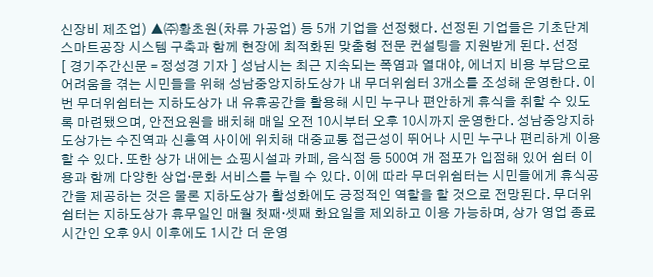신장비 제조업) ▲㈜황초원(차류 가공업) 등 5개 기업을 선정했다. 선정된 기업들은 기초단계 스마트공장 시스템 구축과 함께 현장에 최적화된 맞춤형 전문 컨설팅을 지원받게 된다. 선정
[ 경기주간신문 = 정성경 기자 ] 성남시는 최근 지속되는 폭염과 열대야, 에너지 비용 부담으로 어려움을 겪는 시민들을 위해 성남중앙지하도상가 내 무더위쉼터 3개소를 조성해 운영한다. 이번 무더위쉼터는 지하도상가 내 유휴공간을 활용해 시민 누구나 편안하게 휴식을 취할 수 있도록 마련됐으며, 안전요원을 배치해 매일 오전 10시부터 오후 10시까지 운영한다. 성남중앙지하도상가는 수진역과 신흥역 사이에 위치해 대중교통 접근성이 뛰어나 시민 누구나 편리하게 이용할 수 있다. 또한 상가 내에는 쇼핑시설과 카페, 음식점 등 500여 개 점포가 입점해 있어 쉼터 이용과 함께 다양한 상업·문화 서비스를 누릴 수 있다. 이에 따라 무더위쉼터는 시민들에게 휴식공간을 제공하는 것은 물론 지하도상가 활성화에도 긍정적인 역할을 할 것으로 전망된다. 무더위쉼터는 지하도상가 휴무일인 매월 첫째·셋째 화요일을 제외하고 이용 가능하며, 상가 영업 종료 시간인 오후 9시 이후에도 1시간 더 운영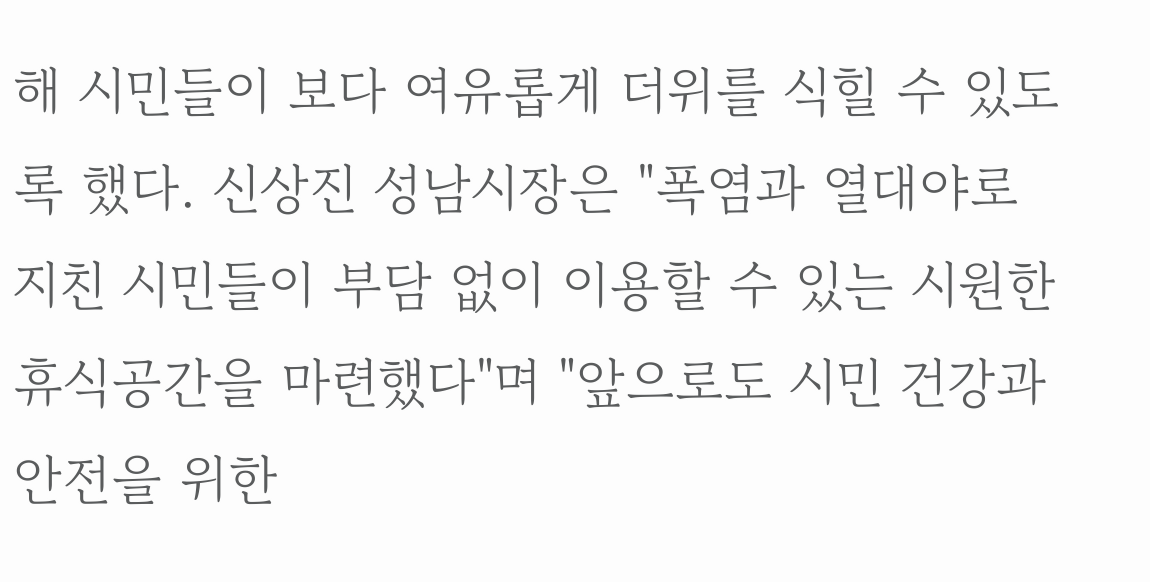해 시민들이 보다 여유롭게 더위를 식힐 수 있도록 했다. 신상진 성남시장은 "폭염과 열대야로 지친 시민들이 부담 없이 이용할 수 있는 시원한 휴식공간을 마련했다"며 "앞으로도 시민 건강과 안전을 위한